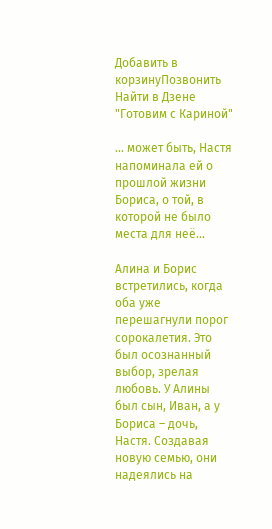Добавить в корзинуПозвонить
Найти в Дзене
"Готовим с Кариной"

... может быть, Настя напоминала ей о прошлой жизни Бориса, о той, в которой не было места для неё...

Алина и Борис встретились, когда оба уже перешагнули порог сорокалетия. Это был осознанный выбор, зрелая любовь. У Алины был сын, Иван, а у Бориса – дочь, Настя. Создавая новую семью, они надеялись на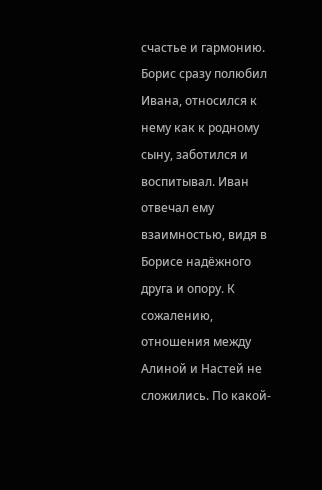счастье и гармонию. Борис сразу полюбил Ивана, относился к нему как к родному сыну, заботился и воспитывал. Иван отвечал ему взаимностью, видя в Борисе надёжного друга и опору. К сожалению, отношения между Алиной и Настей не сложились. По какой-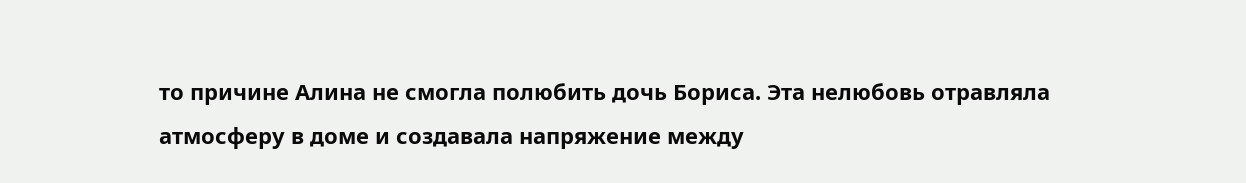то причине Алина не смогла полюбить дочь Бориса. Эта нелюбовь отравляла атмосферу в доме и создавала напряжение между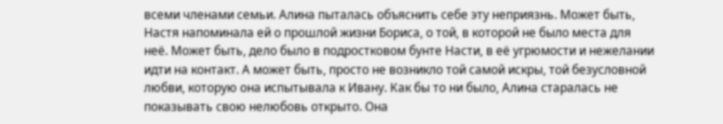всеми членами семьи. Алина пыталась объяснить себе эту неприязнь. Может быть, Настя напоминала ей о прошлой жизни Бориса, о той, в которой не было места для неё. Может быть, дело было в подростковом бунте Насти, в её угрюмости и нежелании идти на контакт. А может быть, просто не возникло той самой искры, той безусловной любви, которую она испытывала к Ивану. Как бы то ни было, Алина старалась не показывать свою нелюбовь открыто. Она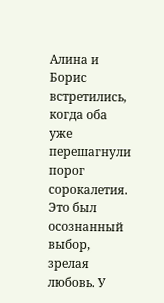Алина и Борис встретились, когда оба уже перешагнули порог сорокалетия. Это был осознанный выбор, зрелая любовь. У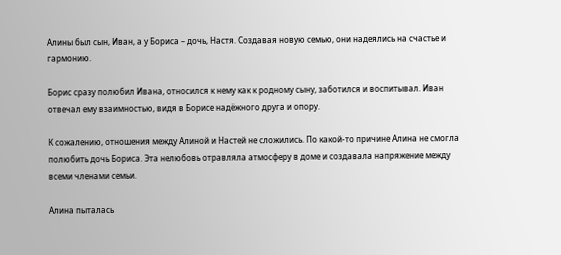Алины был сын, Иван, а у Бориса – дочь, Настя. Создавая новую семью, они надеялись на счастье и гармонию.

Борис сразу полюбил Ивана, относился к нему как к родному сыну, заботился и воспитывал. Иван отвечал ему взаимностью, видя в Борисе надёжного друга и опору.

К сожалению, отношения между Алиной и Настей не сложились. По какой-то причине Алина не смогла полюбить дочь Бориса. Эта нелюбовь отравляла атмосферу в доме и создавала напряжение между всеми членами семьи.

Алина пыталась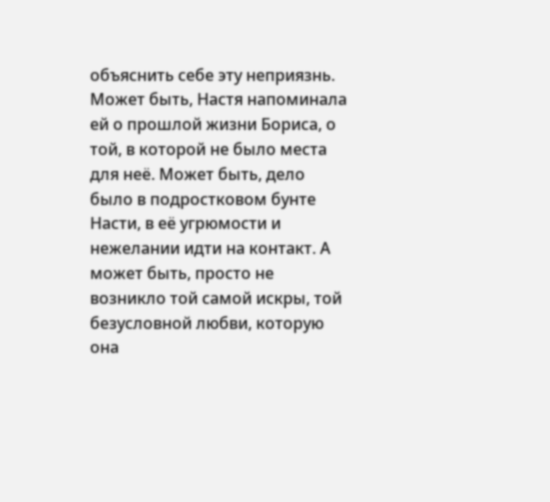объяснить себе эту неприязнь. Может быть, Настя напоминала ей о прошлой жизни Бориса, о той, в которой не было места для неё. Может быть, дело было в подростковом бунте Насти, в её угрюмости и нежелании идти на контакт. А может быть, просто не возникло той самой искры, той безусловной любви, которую она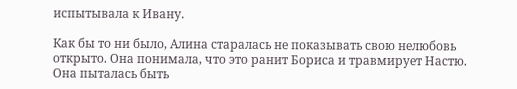испытывала к Ивану.

Как бы то ни было, Алина старалась не показывать свою нелюбовь открыто. Она понимала, что это ранит Бориса и травмирует Настю. Она пыталась быть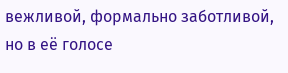вежливой, формально заботливой, но в её голосе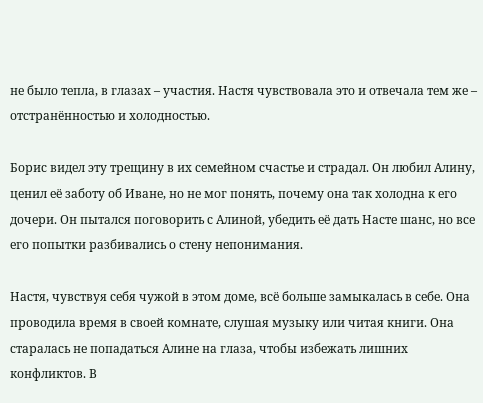не было тепла, в глазах – участия. Настя чувствовала это и отвечала тем же – отстранëнностью и холодностью.

Борис видел эту трещину в их семейном счастье и страдал. Он любил Алину, ценил её заботу об Иване, но не мог понять, почему она так холодна к его дочери. Он пытался поговорить с Алиной, убедить её дать Насте шанс, но все его попытки разбивались о стену непонимания.

Настя, чувствуя себя чужой в этом доме, всё больше замыкалась в себе. Она проводила время в своей комнате, слушая музыку или читая книги. Она старалась не попадаться Алине на глаза, чтобы избежать лишних конфликтов. В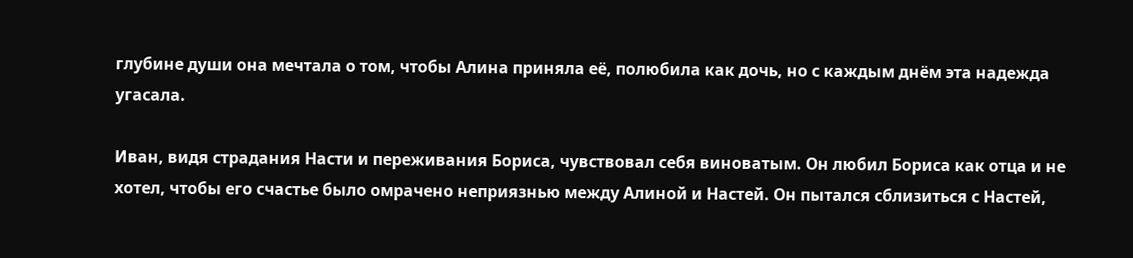глубине души она мечтала о том, чтобы Алина приняла её, полюбила как дочь, но с каждым днём эта надежда угасала.

Иван, видя страдания Насти и переживания Бориса, чувствовал себя виноватым. Он любил Бориса как отца и не хотел, чтобы его счастье было омрачено неприязнью между Алиной и Настей. Он пытался сблизиться с Настей,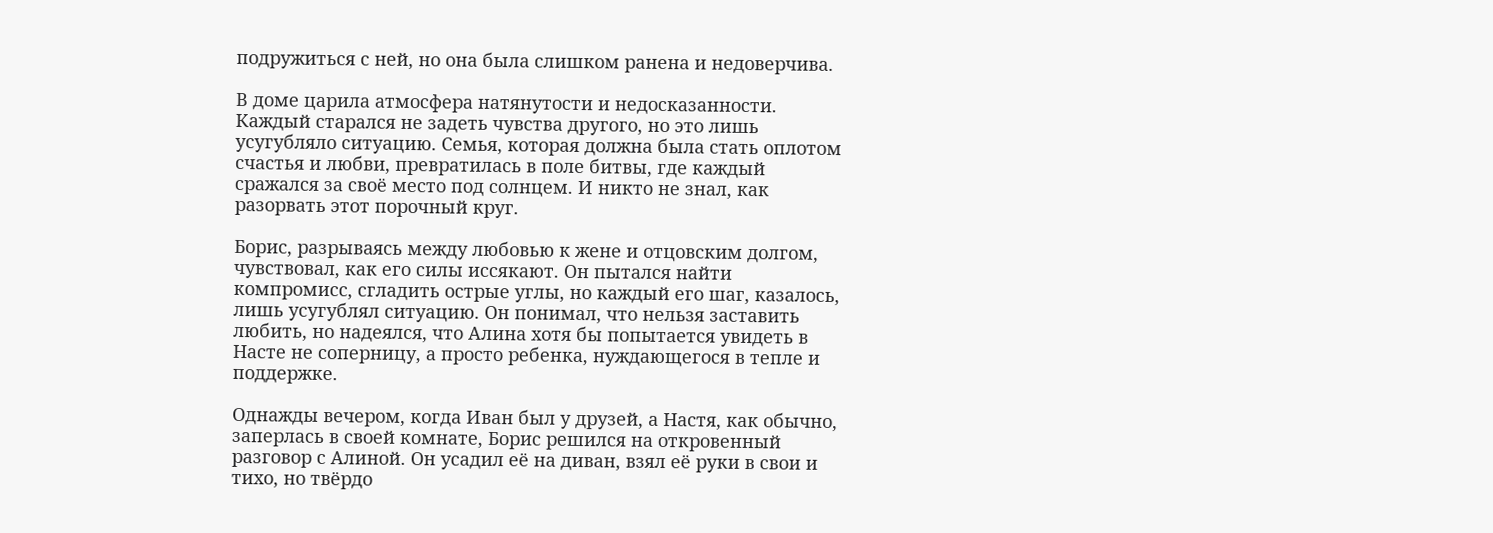подружиться с ней, но она была слишком ранена и недоверчива.

В доме царила атмосфера натянутости и недосказанности. Каждый старался не задеть чувства другого, но это лишь усугубляло ситуацию. Семья, которая должна была стать оплотом счастья и любви, превратилась в поле битвы, где каждый сражался за своё место под солнцем. И никто не знал, как разорвать этот порочный круг.

Борис, разрываясь между любовью к жене и отцовским долгом, чувствовал, как его силы иссякают. Он пытался найти компромисс, сгладить острые углы, но каждый его шаг, казалось, лишь усугублял ситуацию. Он понимал, что нельзя заставить любить, но надеялся, что Алина хотя бы попытается увидеть в Насте не соперницу, а просто ребенка, нуждающегося в тепле и поддержке.

Однажды вечером, когда Иван был у друзей, а Настя, как обычно, заперлась в своей комнате, Борис решился на откровенный разговор с Алиной. Он усадил её на диван, взял её руки в свои и тихо, но твёрдо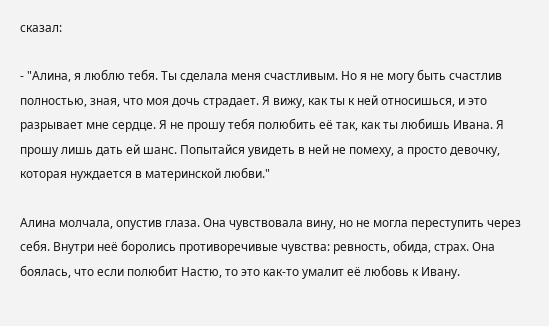сказал:

- "Алина, я люблю тебя. Ты сделала меня счастливым. Но я не могу быть счастлив полностью, зная, что моя дочь страдает. Я вижу, как ты к ней относишься, и это разрывает мне сердце. Я не прошу тебя полюбить её так, как ты любишь Ивана. Я прошу лишь дать ей шанс. Попытайся увидеть в ней не помеху, а просто девочку, которая нуждается в материнской любви."

Алина молчала, опустив глаза. Она чувствовала вину, но не могла переступить через себя. Внутри неё боролись противоречивые чувства: ревность, обида, страх. Она боялась, что если полюбит Настю, то это как-то умалит её любовь к Ивану.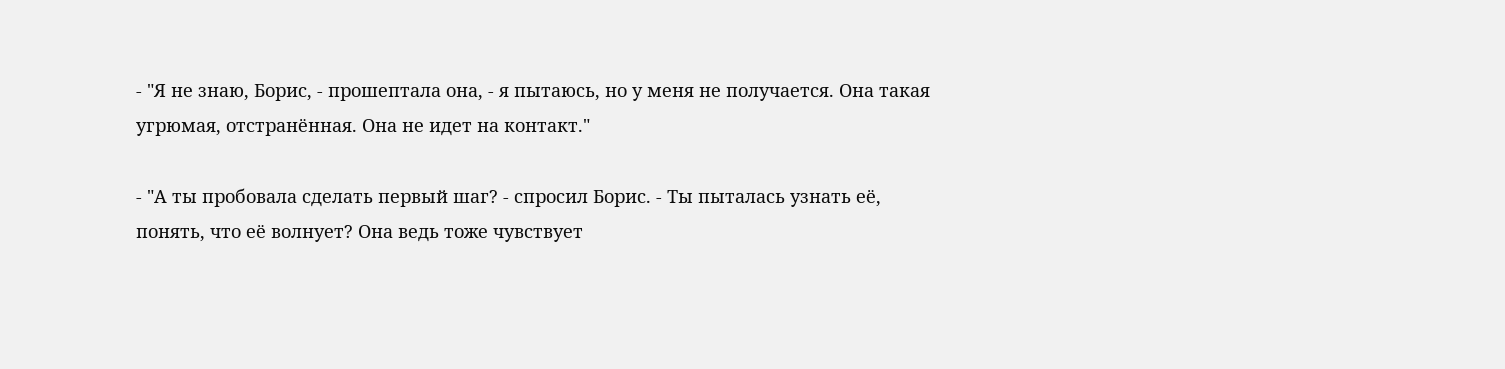- "Я не знаю, Борис, - прошептала она, - я пытаюсь, но у меня не получается. Она такая угрюмая, отстранённая. Она не идет на контакт."

- "А ты пробовала сделать первый шаг? - спросил Борис. - Ты пыталась узнать её, понять, что её волнует? Она ведь тоже чувствует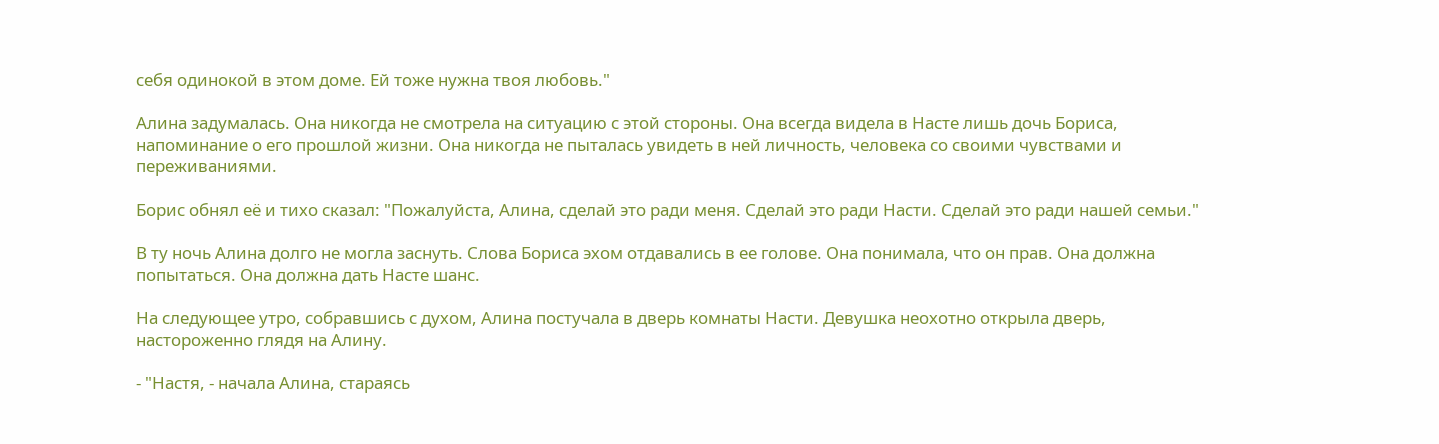себя одинокой в этом доме. Ей тоже нужна твоя любовь."

Алина задумалась. Она никогда не смотрела на ситуацию с этой стороны. Она всегда видела в Насте лишь дочь Бориса, напоминание о его прошлой жизни. Она никогда не пыталась увидеть в ней личность, человека со своими чувствами и переживаниями.

Борис обнял её и тихо сказал: "Пожалуйста, Алина, сделай это ради меня. Сделай это ради Насти. Сделай это ради нашей семьи."

В ту ночь Алина долго не могла заснуть. Слова Бориса эхом отдавались в ее голове. Она понимала, что он прав. Она должна попытаться. Она должна дать Насте шанс.

На следующее утро, собравшись с духом, Алина постучала в дверь комнаты Насти. Девушка неохотно открыла дверь, настороженно глядя на Алину.

- "Настя, - начала Алина, стараясь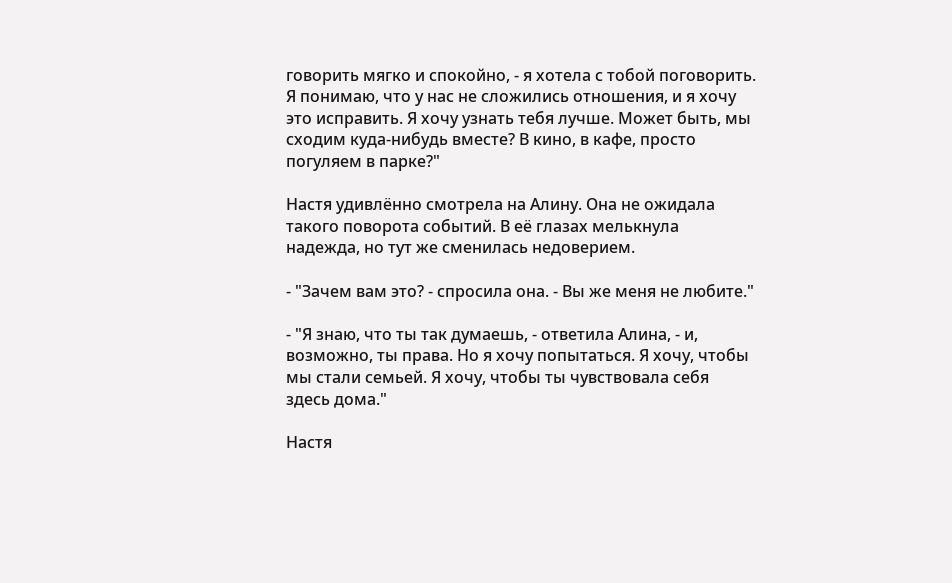говорить мягко и спокойно, - я хотела с тобой поговорить. Я понимаю, что у нас не сложились отношения, и я хочу это исправить. Я хочу узнать тебя лучше. Может быть, мы сходим куда-нибудь вместе? В кино, в кафе, просто погуляем в парке?"

Настя удивлённо смотрела на Алину. Она не ожидала такого поворота событий. В её глазах мелькнула надежда, но тут же сменилась недоверием.

- "Зачем вам это? - спросила она. - Вы же меня не любите."

- "Я знаю, что ты так думаешь, - ответила Алина, - и, возможно, ты права. Но я хочу попытаться. Я хочу, чтобы мы стали семьей. Я хочу, чтобы ты чувствовала себя здесь дома."

Настя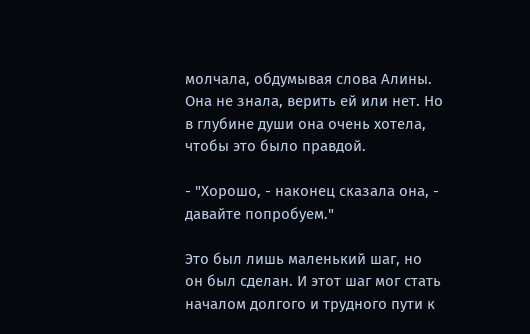молчала, обдумывая слова Алины. Она не знала, верить ей или нет. Но в глубине души она очень хотела, чтобы это было правдой.

- "Хорошо, - наконец сказала она, - давайте попробуем."

Это был лишь маленький шаг, но он был сделан. И этот шаг мог стать началом долгого и трудного пути к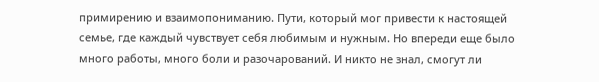примирению и взаимопониманию. Пути, который мог привести к настоящей семье, где каждый чувствует себя любимым и нужным. Но впереди еще было много работы, много боли и разочарований. И никто не знал, смогут ли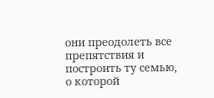они преодолеть все препятствия и построить ту семью, о которой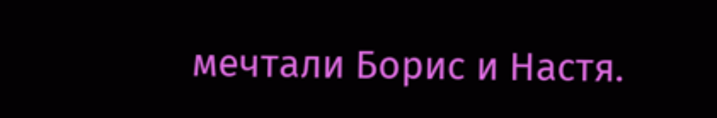мечтали Борис и Настя.